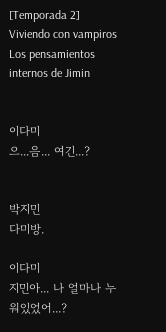[Temporada 2] Viviendo con vampiros
Los pensamientos internos de Jimin


이다미
으...음... 여긴...?


박지민
다미방.

이다미
지민아... 나 얼마나 누워있었어...?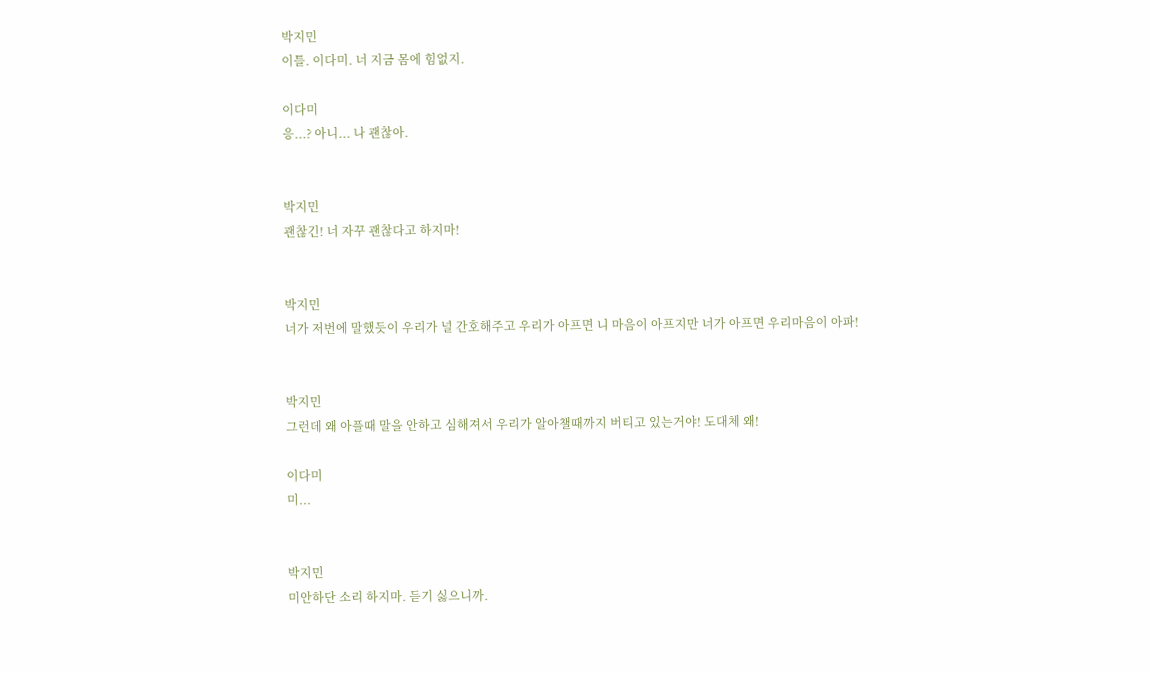박지민
이틀. 이다미. 너 지금 몸에 힘없지.

이다미
응...? 아니... 나 괜찮아.


박지민
괜찮긴! 너 자꾸 괜찮다고 하지마!


박지민
너가 저번에 말했듯이 우리가 널 간호해주고 우리가 아프면 니 마음이 아프지만 너가 아프면 우리마음이 아파!


박지민
그런데 왜 아플때 말을 안하고 심해져서 우리가 알아챌때까지 버티고 있는거야! 도대체 왜!

이다미
미...


박지민
미안하단 소리 하지마. 듣기 싫으니까.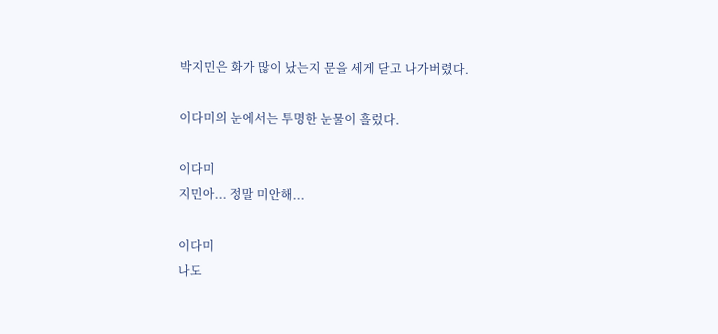박지민은 화가 많이 났는지 문을 세게 닫고 나가버렸다.

이다미의 눈에서는 투명한 눈물이 흘렀다.

이다미
지민아... 정말 미안해...

이다미
나도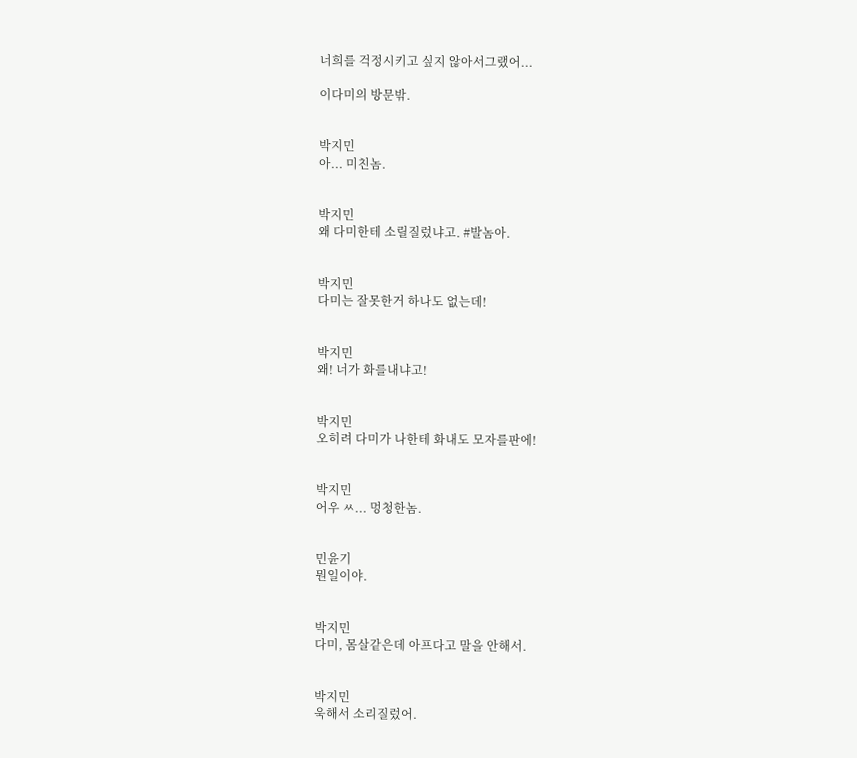너희를 걱정시키고 싶지 않아서그랬어...

이다미의 방문밖.


박지민
아... 미친놈.


박지민
왜 다미한테 소릴질렀냐고. #발놈아.


박지민
다미는 잘못한거 하나도 없는데!


박지민
왜! 너가 화를내냐고!


박지민
오히려 다미가 나한테 화내도 모자를판에!


박지민
어우 ㅆ... 멍청한놈.


민윤기
뭔일이야.


박지민
다미, 몸살같은데 아프다고 말을 안해서.


박지민
욱해서 소리질렀어.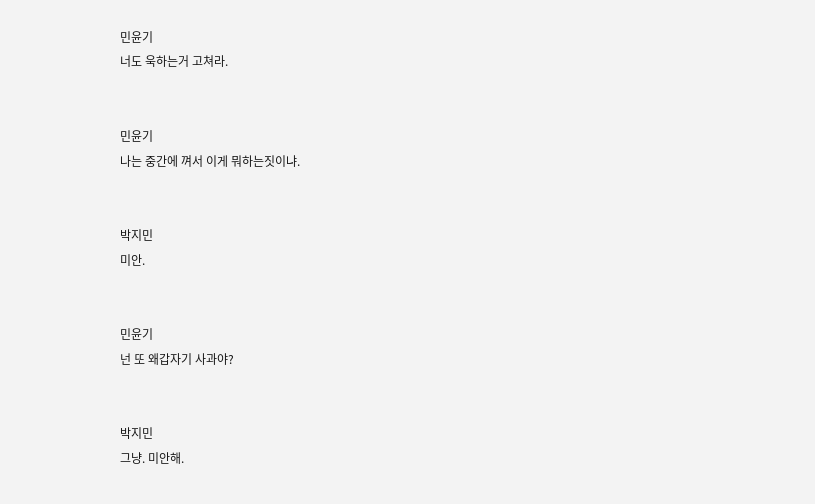민윤기
너도 욱하는거 고쳐라.


민윤기
나는 중간에 껴서 이게 뭐하는짓이냐.


박지민
미안.


민윤기
넌 또 왜갑자기 사과야?


박지민
그냥. 미안해.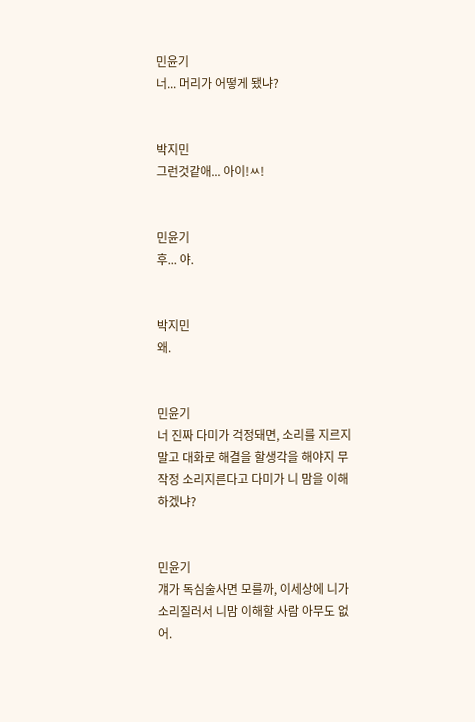민윤기
너... 머리가 어떻게 됐냐?


박지민
그런것같애... 아이!ㅆ!


민윤기
후... 야.


박지민
왜.


민윤기
너 진짜 다미가 걱정돼면, 소리를 지르지 말고 대화로 해결을 할생각을 해야지 무작정 소리지른다고 다미가 니 맘을 이해하겠냐?


민윤기
걔가 독심술사면 모를까, 이세상에 니가 소리질러서 니맘 이해할 사람 아무도 없어.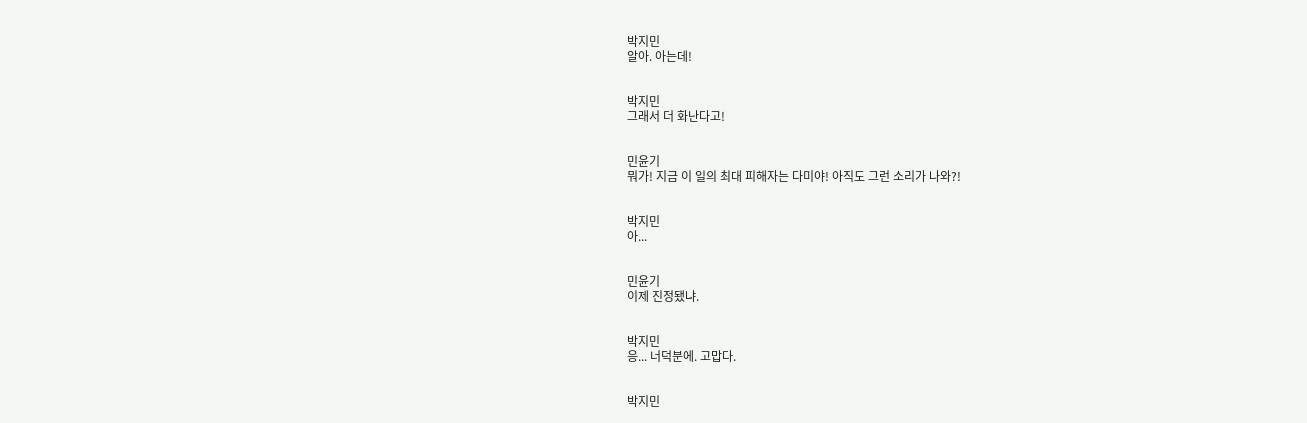박지민
알아. 아는데!


박지민
그래서 더 화난다고!


민윤기
뭐가! 지금 이 일의 최대 피해자는 다미야! 아직도 그런 소리가 나와?!


박지민
아...


민윤기
이제 진정됐냐.


박지민
응... 너덕분에. 고맙다.


박지민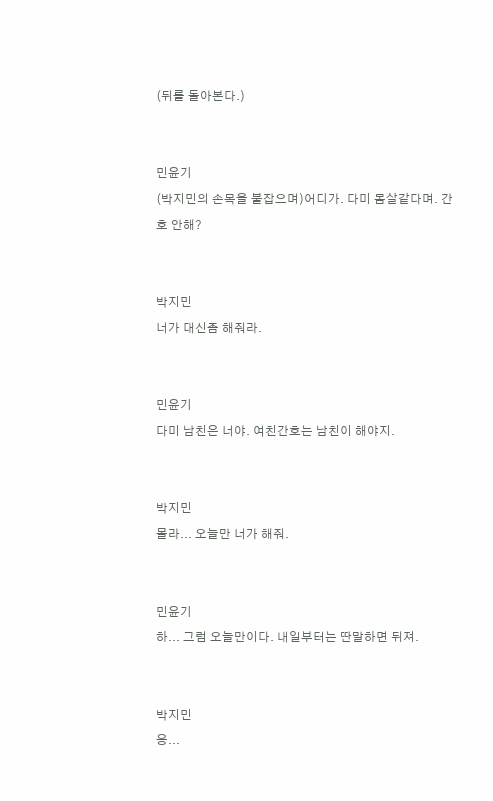(뒤를 돌아본다.)


민윤기
(박지민의 손목을 붙잡으며)어디가. 다미 몸살같다며. 간호 안해?


박지민
너가 대신좀 해줘라.


민윤기
다미 남친은 너야. 여친간호는 남친이 해야지.


박지민
몰라... 오늘만 너가 해줘.


민윤기
하... 그럼 오늘만이다. 내일부터는 딴말하면 뒤져.


박지민
응...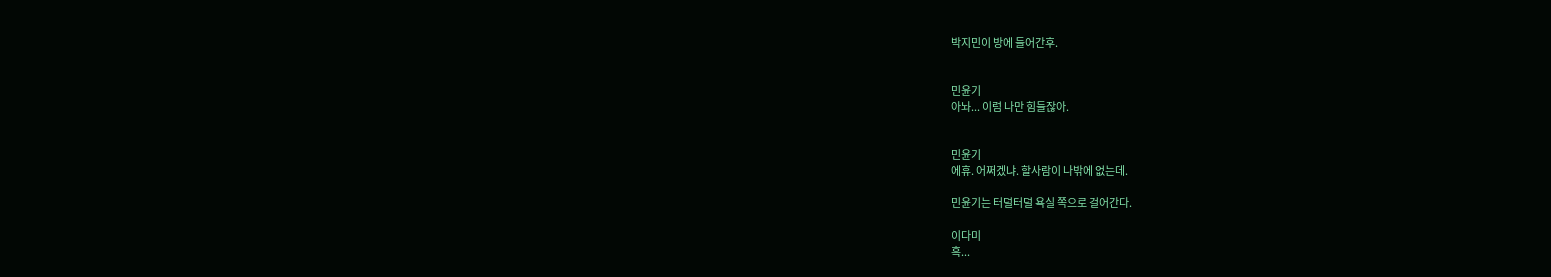박지민이 방에 들어간후.


민윤기
아놔... 이럼 나만 힘들잖아.


민윤기
에휴. 어쩌겠냐. 할사람이 나밖에 없는데.

민윤기는 터덜터덜 욕실 쪽으로 걸어간다.

이다미
흑...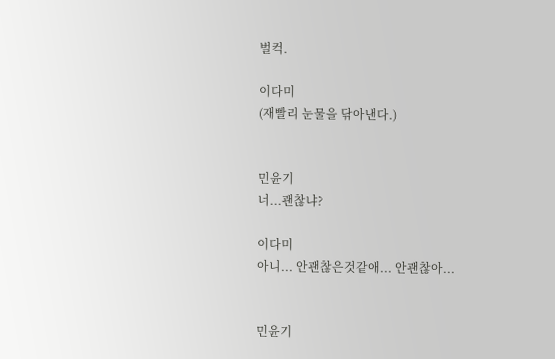벌컥.

이다미
(재빨리 눈물을 닦아낸다.)


민윤기
너...괜찮냐?

이다미
아니... 안괜찮은것같애... 안괜찮아...


민윤기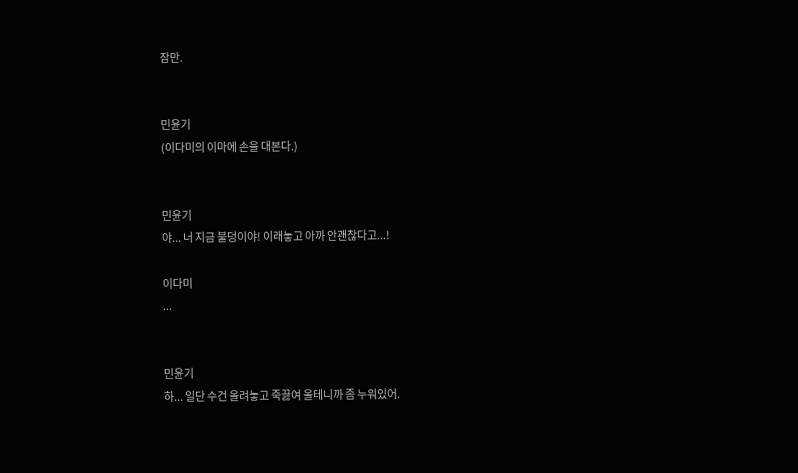잠만.


민윤기
(이다미의 이마에 손을 대본다.)


민윤기
야... 너 지금 불덩이야! 이래놓고 아까 안괜찮다고...!

이다미
...


민윤기
하... 일단 수건 올려놓고 죽끓여 올테니까 좀 누워있어.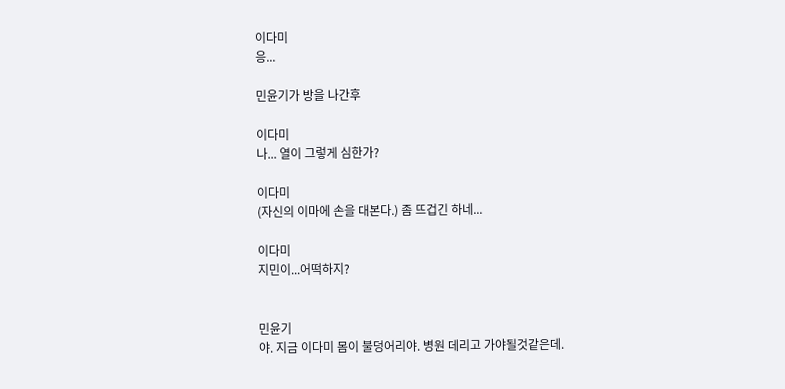이다미
응...

민윤기가 방을 나간후

이다미
나... 열이 그렇게 심한가?

이다미
(자신의 이마에 손을 대본다.) 좀 뜨겁긴 하네...

이다미
지민이...어떡하지?


민윤기
야. 지금 이다미 몸이 불덩어리야. 병원 데리고 가야될것같은데.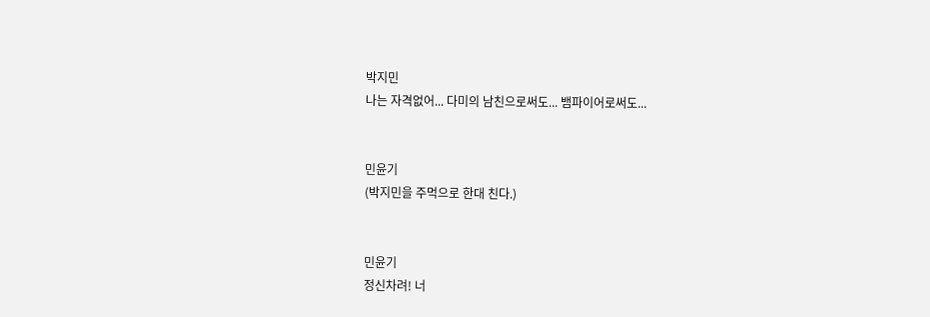박지민
나는 자격없어... 다미의 남친으로써도... 뱀파이어로써도...


민윤기
(박지민을 주먹으로 한대 친다.)


민윤기
정신차려! 너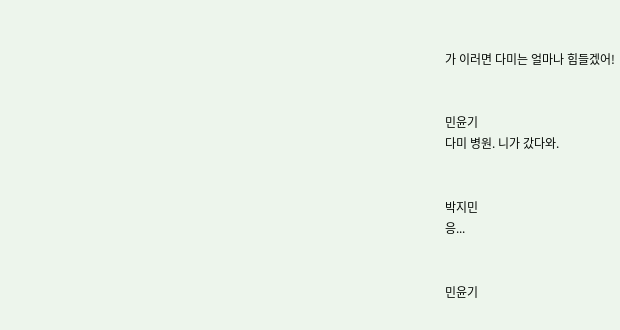가 이러면 다미는 얼마나 힘들겠어!


민윤기
다미 병원. 니가 갔다와.


박지민
응...


민윤기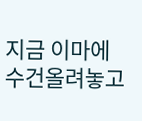지금 이마에 수건올려놓고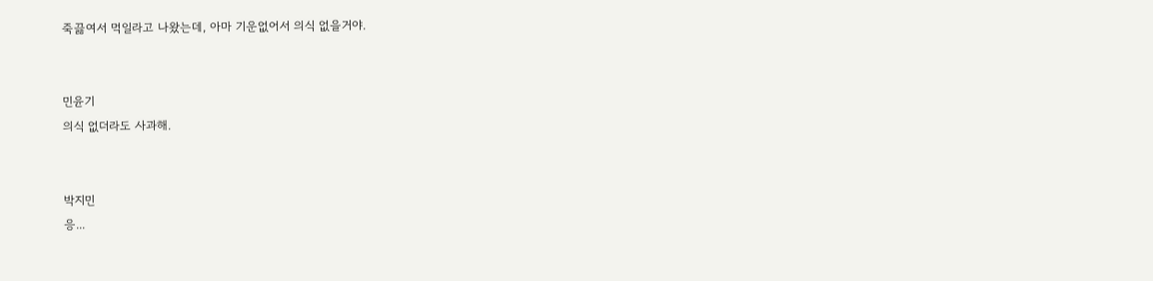죽끓여서 먹일라고 나왔는데, 아마 기운없어서 의식 없을거야.


민윤기
의식 없더라도 사과해.


박지민
응...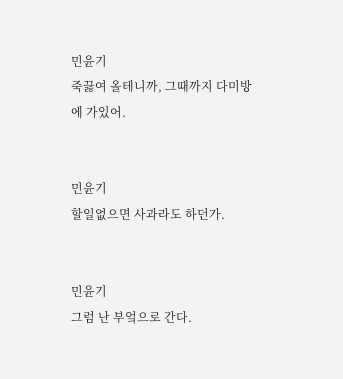민윤기
죽끓여 올테니까, 그때까지 다미방에 가있어.


민윤기
할일없으면 사과라도 하던가.


민윤기
그럼 난 부엌으로 간다.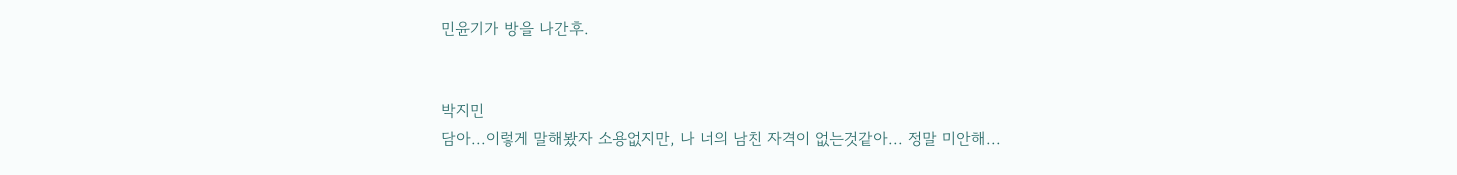민윤기가 방을 나간후.


박지민
담아...이렇게 말해봤자 소용없지만, 나 너의 남친 자격이 없는것같아... 정말 미안해...